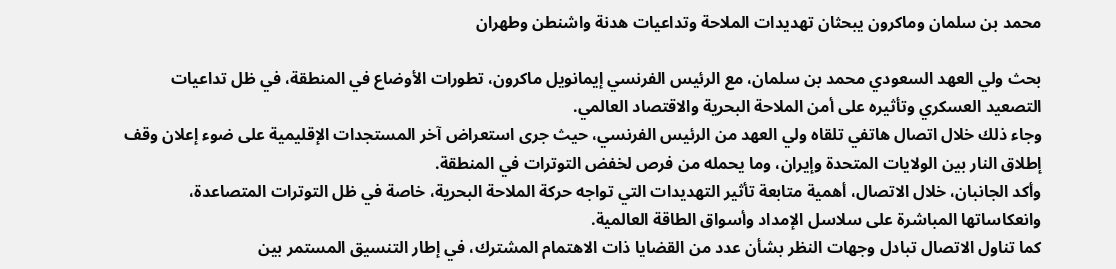محمد بن سلمان وماكرون يبحثان تهديدات الملاحة وتداعيات هدنة واشنطن وطهران

بحث ولي العهد السعودي محمد بن سلمان، مع الرئيس الفرنسي إيمانويل ماكرون، تطورات الأوضاع في المنطقة، في ظل تداعيات التصعيد العسكري وتأثيره على أمن الملاحة البحرية والاقتصاد العالمي.
وجاء ذلك خلال اتصال هاتفي تلقاه ولي العهد من الرئيس الفرنسي، حيث جرى استعراض آخر المستجدات الإقليمية على ضوء إعلان وقف إطلاق النار بين الولايات المتحدة وإيران، وما يحمله من فرص لخفض التوترات في المنطقة.
وأكد الجانبان، خلال الاتصال، أهمية متابعة تأثير التهديدات التي تواجه حركة الملاحة البحرية، خاصة في ظل التوترات المتصاعدة، وانعكاساتها المباشرة على سلاسل الإمداد وأسواق الطاقة العالمية.
كما تناول الاتصال تبادل وجهات النظر بشأن عدد من القضايا ذات الاهتمام المشترك، في إطار التنسيق المستمر بين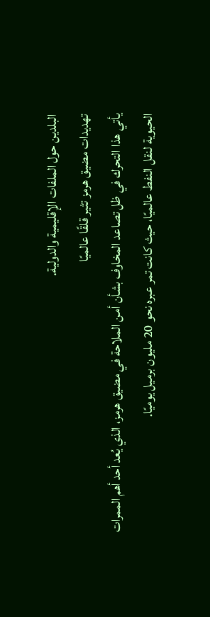البلدين حول الملفات الإقليمية والدولية.
تهديدات مضيق هرمز تثير قلقًا عالميًا
يأتي هذا التحرك في ظل تصاعد المخاوف بشأن أمن الملاحة في مضيق هرمز، الذي يُعد أحد أهم الممرات الحيوية لنقل النفط عالميًا، حيث كانت تمر عبره نحو 20 مليون برميل يوميًا.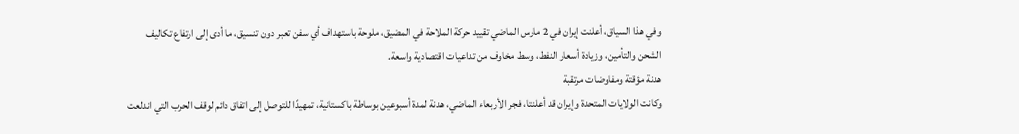وفي هذا السياق، أعلنت إيران في 2 مارس الماضي تقييد حركة الملاحة في المضيق، ملوحة باستهداف أي سفن تعبر دون تنسيق، ما أدى إلى ارتفاع تكاليف الشحن والتأمين، وزيادة أسعار النفط، وسط مخاوف من تداعيات اقتصادية واسعة.
هدنة مؤقتة ومفاوضات مرتقبة
وكانت الولايات المتحدة وإيران قد أعلنتا، فجر الأربعاء الماضي، هدنة لمدة أسبوعين بوساطة باكستانية، تمهيدًا للتوصل إلى اتفاق دائم لوقف الحرب التي اندلعت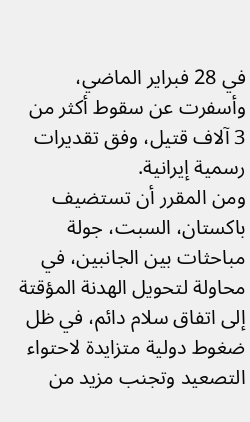في 28 فبراير الماضي، وأسفرت عن سقوط أكثر من 3 آلاف قتيل، وفق تقديرات رسمية إيرانية.
ومن المقرر أن تستضيف باكستان، السبت، جولة مباحثات بين الجانبين، في محاولة لتحويل الهدنة المؤقتة إلى اتفاق سلام دائم، في ظل ضغوط دولية متزايدة لاحتواء التصعيد وتجنب مزيد من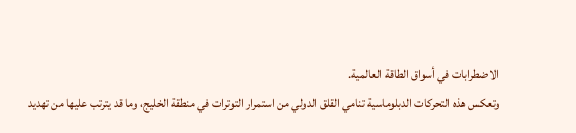الاضطرابات في أسواق الطاقة العالمية.
وتعكس هذه التحركات الدبلوماسية تنامي القلق الدولي من استمرار التوترات في منطقة الخليج، وما قد يترتب عليها من تهديد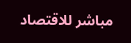مباشر للاقتصاد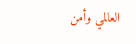العالمي وأمن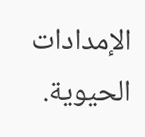الإمدادات الحيوية.